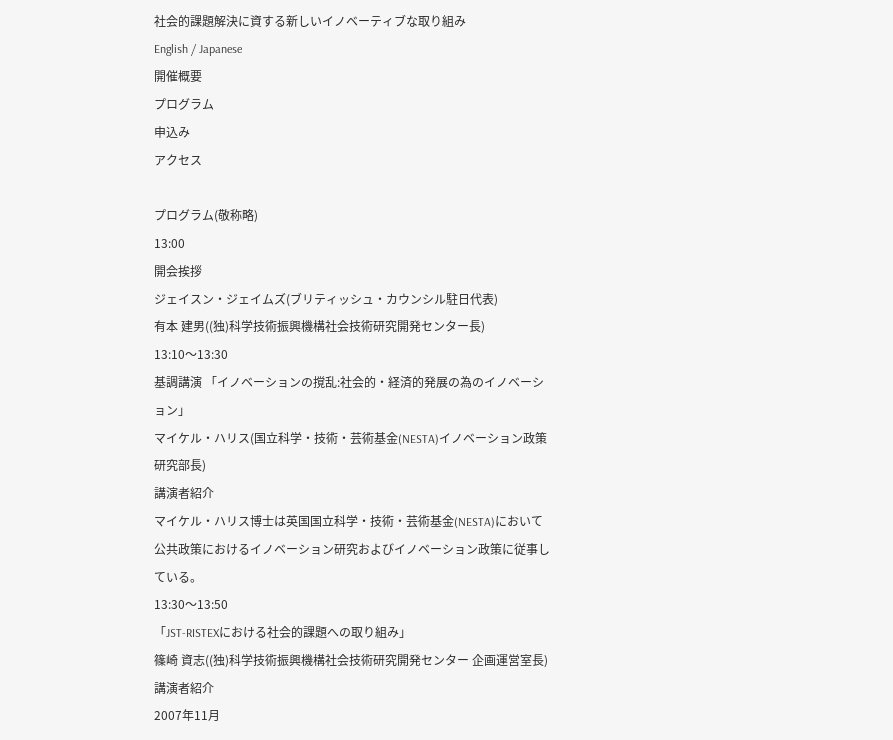社会的課題解決に資する新しいイノベーティブな取り組み
English / Japanese
開催概要
プログラム
申込み
アクセス

プログラム(敬称略)
13:00
開会挨拶
ジェイスン・ジェイムズ(ブリティッシュ・カウンシル駐日代表)
有本 建男((独)科学技術振興機構社会技術研究開発センター長)
13:10〜13:30
基調講演 「イノベーションの撹乱:社会的・経済的発展の為のイノベーション」
マイケル・ハリス(国立科学・技術・芸術基金(NESTA)イノベーション政策研究部長)
講演者紹介
マイケル・ハリス博士は英国国立科学・技術・芸術基金(NESTA)において公共政策におけるイノベーション研究およびイノベーション政策に従事している。
13:30〜13:50
「JST-RISTEXにおける社会的課題への取り組み」
篠崎 資志((独)科学技術振興機構社会技術研究開発センター 企画運営室長)
講演者紹介
2007年11月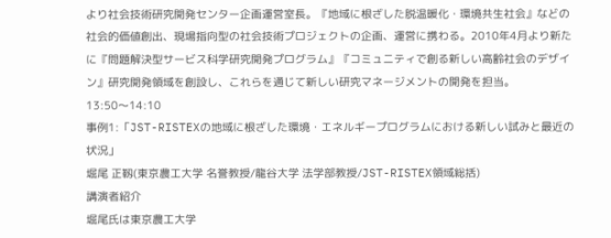より社会技術研究開発センター企画運営室長。『地域に根ざした脱温暖化・環境共生社会』などの社会的価値創出、現場指向型の社会技術プロジェクトの企画、運営に携わる。2010年4月より新たに『問題解決型サービス科学研究開発プログラム』『コミュニティで創る新しい高齢社会のデザイン』研究開発領域を創設し、これらを通じて新しい研究マネージメントの開発を担当。
13:50〜14:10
事例1:「JST-RISTEXの地域に根ざした環境・エネルギープログラムにおける新しい試みと最近の状況」
堀尾 正靱(東京農工大学 名誉教授/龍谷大学 法学部教授/JST-RISTEX領域総括)
講演者紹介
堀尾氏は東京農工大学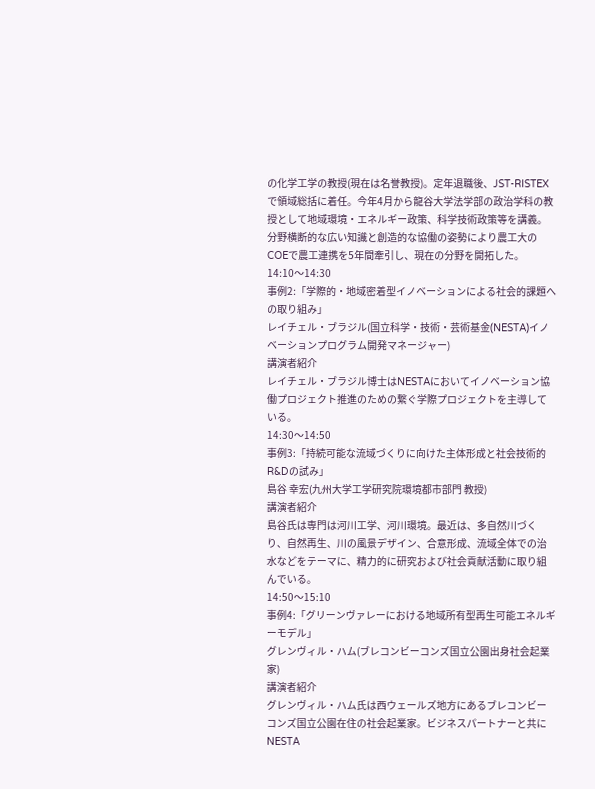の化学工学の教授(現在は名誉教授)。定年退職後、JST-RISTEXで領域総括に着任。今年4月から龍谷大学法学部の政治学科の教授として地域環境・エネルギー政策、科学技術政策等を講義。分野横断的な広い知識と創造的な協働の姿勢により農工大のCOEで農工連携を5年間牽引し、現在の分野を開拓した。
14:10〜14:30
事例2:「学際的・地域密着型イノベーションによる社会的課題への取り組み」
レイチェル・ブラジル(国立科学・技術・芸術基金(NESTA)イノベーションプログラム開発マネージャー)
講演者紹介
レイチェル・ブラジル博士はNESTAにおいてイノベーション協働プロジェクト推進のための繋ぐ学際プロジェクトを主導している。
14:30〜14:50
事例3:「持続可能な流域づくりに向けた主体形成と社会技術的R&Dの試み」
島谷 幸宏(九州大学工学研究院環境都市部門 教授)
講演者紹介
島谷氏は専門は河川工学、河川環境。最近は、多自然川づくり、自然再生、川の風景デザイン、合意形成、流域全体での治水などをテーマに、精力的に研究および社会貢献活動に取り組んでいる。
14:50〜15:10
事例4:「グリーンヴァレーにおける地域所有型再生可能エネルギーモデル」
グレンヴィル・ハム(ブレコンビーコンズ国立公園出身社会起業家)
講演者紹介
グレンヴィル・ハム氏は西ウェールズ地方にあるブレコンビーコンズ国立公園在住の社会起業家。ビジネスパートナーと共にNESTA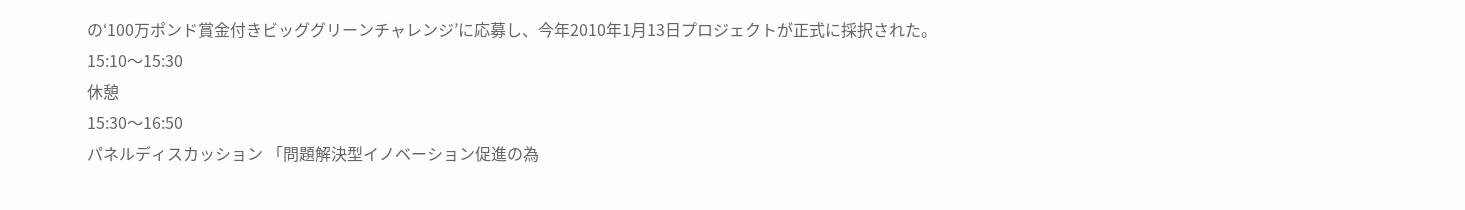の‘100万ポンド賞金付きビッググリーンチャレンジ’に応募し、今年2010年1月13日プロジェクトが正式に採択された。
15:10〜15:30
休憩
15:30〜16:50
パネルディスカッション 「問題解決型イノベーション促進の為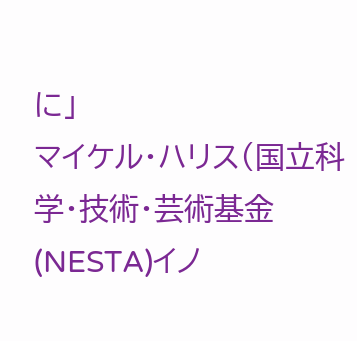に」
マイケル・ハリス(国立科学・技術・芸術基金(NESTA)イノ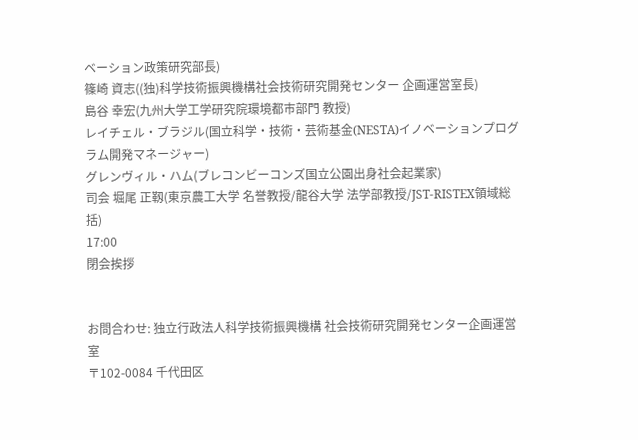ベーション政策研究部長)
篠崎 資志((独)科学技術振興機構社会技術研究開発センター 企画運営室長)
島谷 幸宏(九州大学工学研究院環境都市部門 教授)
レイチェル・ブラジル(国立科学・技術・芸術基金(NESTA)イノベーションプログラム開発マネージャー)
グレンヴィル・ハム(ブレコンビーコンズ国立公園出身社会起業家)
司会 堀尾 正靱(東京農工大学 名誉教授/龍谷大学 法学部教授/JST-RISTEX領域総括)
17:00
閉会挨拶


お問合わせ: 独立行政法人科学技術振興機構 社会技術研究開発センター企画運営室
〒102-0084 千代田区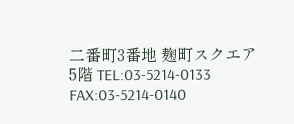二番町3番地 麹町スクエア5階 TEL:03-5214-0133 FAX:03-5214-0140